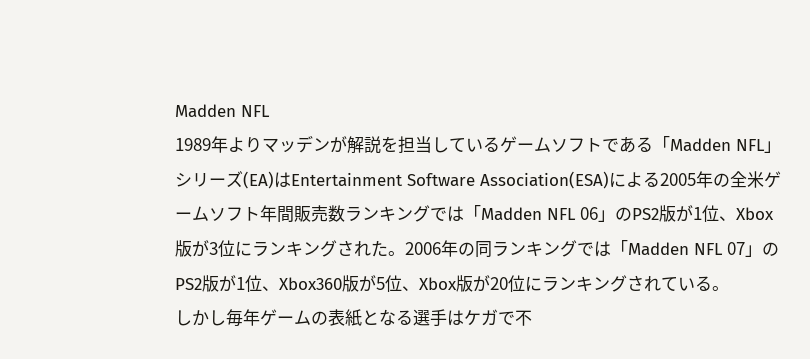Madden NFL
1989年よりマッデンが解説を担当しているゲームソフトである「Madden NFL」シリーズ(EA)はEntertainment Software Association(ESA)による2005年の全米ゲームソフト年間販売数ランキングでは「Madden NFL 06」のPS2版が1位、Xbox版が3位にランキングされた。2006年の同ランキングでは「Madden NFL 07」のPS2版が1位、Xbox360版が5位、Xbox版が20位にランキングされている。
しかし毎年ゲームの表紙となる選手はケガで不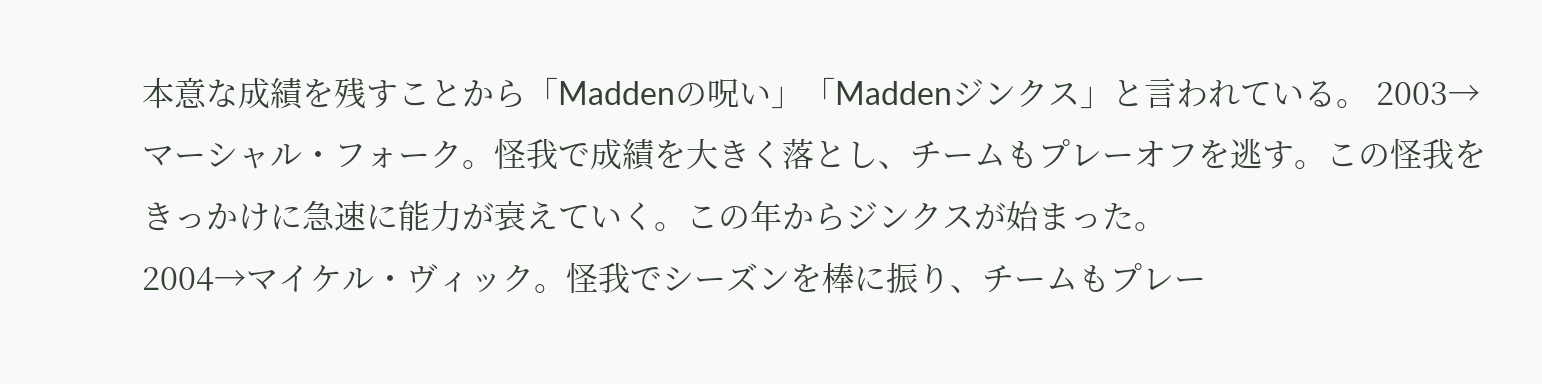本意な成績を残すことから「Maddenの呪い」「Maddenジンクス」と言われている。 2003→マーシャル・フォーク。怪我で成績を大きく落とし、チームもプレーオフを逃す。この怪我をきっかけに急速に能力が衰えていく。この年からジンクスが始まった。
2004→マイケル・ヴィック。怪我でシーズンを棒に振り、チームもプレー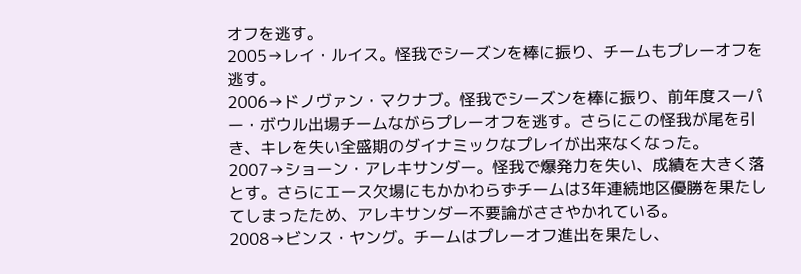オフを逃す。
2005→レイ・ルイス。怪我でシーズンを棒に振り、チームもプレーオフを逃す。
2006→ドノヴァン・マクナブ。怪我でシーズンを棒に振り、前年度スーパー・ボウル出場チームながらプレーオフを逃す。さらにこの怪我が尾を引き、キレを失い全盛期のダイナミックなプレイが出来なくなった。
2007→ショーン・アレキサンダー。怪我で爆発力を失い、成績を大きく落とす。さらにエース欠場にもかかわらずチームは3年連続地区優勝を果たしてしまったため、アレキサンダー不要論がささやかれている。
2008→ビンス・ヤング。チームはプレーオフ進出を果たし、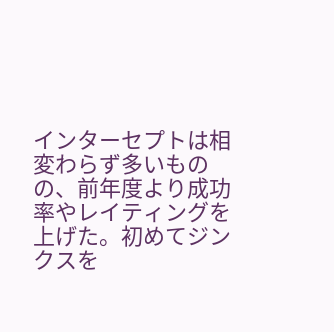インターセプトは相変わらず多いものの、前年度より成功率やレイティングを上げた。初めてジンクスを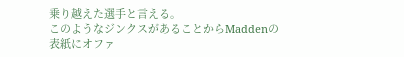乗り越えた選手と言える。
このようなジンクスがあることからMaddenの表紙にオファ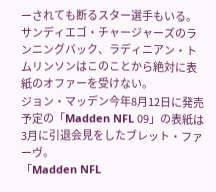ーされても断るスター選手もいる。サンディエゴ・チャージャーズのランニングバック、ラディニアン・トムリンソンはこのことから絶対に表紙のオファーを受けない。
ジョン・マッデン今年8月12日に発売予定の「Madden NFL 09」の表紙は
3月に引退会見をしたブレット・ファーヴ。
「Madden NFL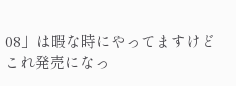08」は暇な時にやってますけど
これ発売になっ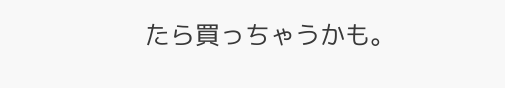たら買っちゃうかも。